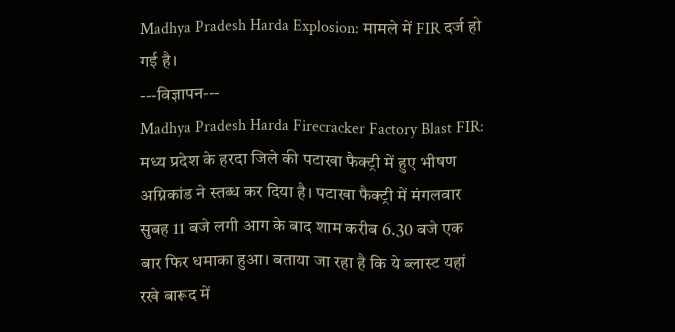Madhya Pradesh Harda Explosion: मामले में FIR दर्ज हो गई है।
---विज्ञापन---
Madhya Pradesh Harda Firecracker Factory Blast FIR: मध्य प्रदेश के हरदा जिले की पटाखा फैक्ट्री में हुए भीषण अग्निकांड ने स्तब्ध कर दिया है। पटाखा फैक्ट्री में मंगलवार सुबह 11 बजे लगी आग के बाद शाम करीब 6.30 बजे एक बार फिर धमाका हुआ। बताया जा रहा है कि ये ब्लास्ट यहां रखे बारूद में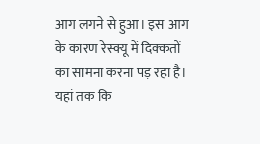आग लगने से हुआ। इस आग के कारण रेस्क्यू में दिक्कतों का सामना करना पड़ रहा है। यहां तक कि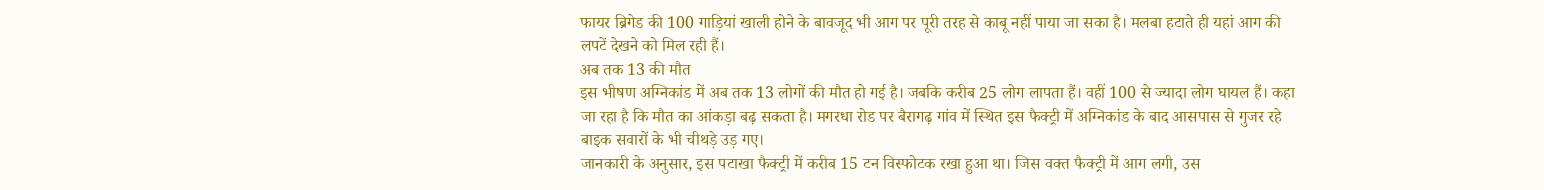फायर ब्रिगेड की 100 गाड़ियां खाली होने के बावजूद भी आग पर पूरी तरह से काबू नहीं पाया जा सका है। मलबा हटाते ही यहां आग की लपटें देखने को मिल रही हैं।
अब तक 13 की मौत
इस भीषण अग्निकांड में अब तक 13 लोगों की मौत हो गई है। जबकि करीब 25 लोग लापता हैं। वहीं 100 से ज्यादा लोग घायल हैं। कहा जा रहा है कि मौत का आंकड़ा बढ़ सकता है। मगरधा रोड पर बैरागढ़ गांव में स्थित इस फैक्ट्री में अग्निकांड के बाद आसपास से गुजर रहे बाइक सवारों के भी चीथड़े उड़ गए।
जानकारी के अनुसार, इस पटाखा फैक्ट्री में करीब 15 टन विस्फोटक रखा हुआ था। जिस वक्त फैक्ट्री में आग लगी, उस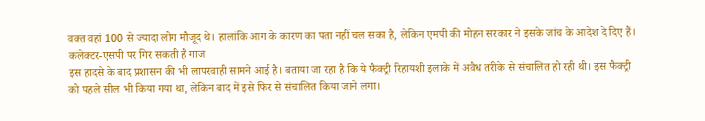वक्त वहां 100 से ज्यादा लोग मौजूद थे। हालांकि आग के कारण का पता नहीं चल सका है, लेकिन एमपी की मोहन सरकार ने इसके जांच के आदेश दे दिए हैं।
कलेक्टर-एसपी पर गिर सकती है गाज
इस हादसे के बाद प्रशासन की भी लापरवाही सामने आई है। बताया जा रहा है कि ये फैक्ट्री रिहायशी इलाके में अवैध तरीके से संचालित हो रही थी। इस फैक्ट्री को पहले सील भी किया गया था, लेकिन बाद में इसे फिर से संचालित किया जाने लगा।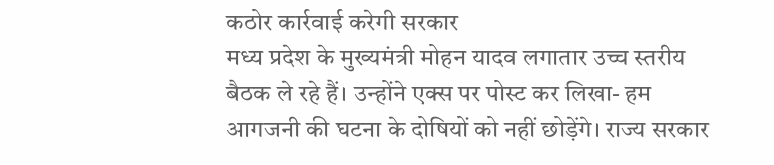कठोर कार्रवाई करेगी सरकार
मध्य प्रदेश के मुख्यमंत्री मोहन यादव लगातार उच्च स्तरीय बैठक ले रहे हैं। उन्होंने एक्स पर पोस्ट कर लिखा- हम आगजनी की घटना के दोषियों को नहीं छोड़ेंगे। राज्य सरकार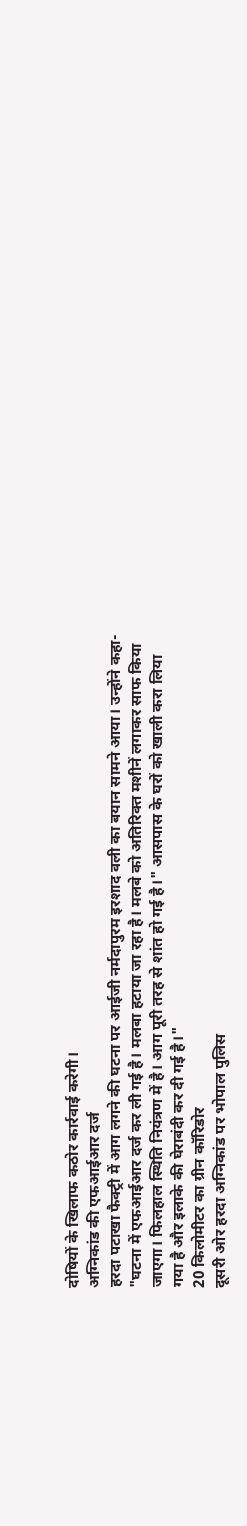दोषियों के खिलाफ कठोर कार्रवाई करेगी।
अग्निकांड की एफआईआर दर्ज
हरदा पटाखा फैक्ट्री में आग लगने की घटना पर आईजी नर्मदापुरम इरशाद वली का बयान सामने आया। उन्होंने कहा- "घटना में एफआईआर दर्ज कर ली गई है। मलबा हटाया जा रहा है। मलबे को अतिरिक्त मशीनें लगाकर साफ किया जाएगा। फिलहाल स्थिति नियंत्रण में है। आग पूरी तरह से शांत हो गई है।" आसपास के घरों को खाली करा लिया गया है और इलाके की घेराबंदी कर दी गई है।"
20 किलोमीटर का ग्रीन कॉरिडोर
दूसरी ओर हरदा अग्निकांड पर भोपाल पुलिस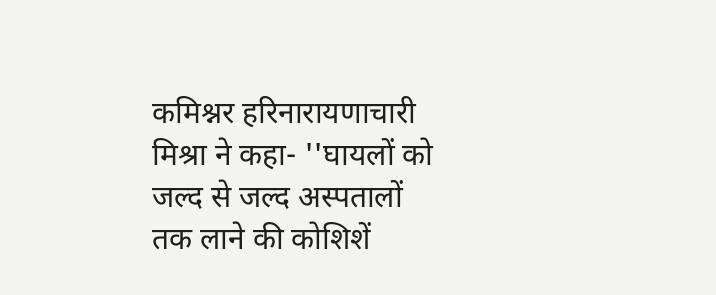कमिश्नर हरिनारायणाचारी मिश्रा ने कहा- ''घायलों को जल्द से जल्द अस्पतालों तक लाने की कोशिशें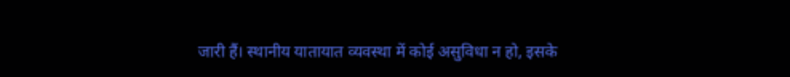जारी हैं। स्थानीय यातायात व्यवस्था में कोई असुविधा न हो, इसके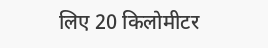लिए 20 किलोमीटर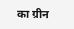का ग्रीन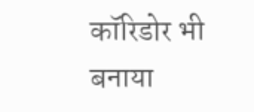कॉरिडोर भी बनाया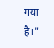गया है।"